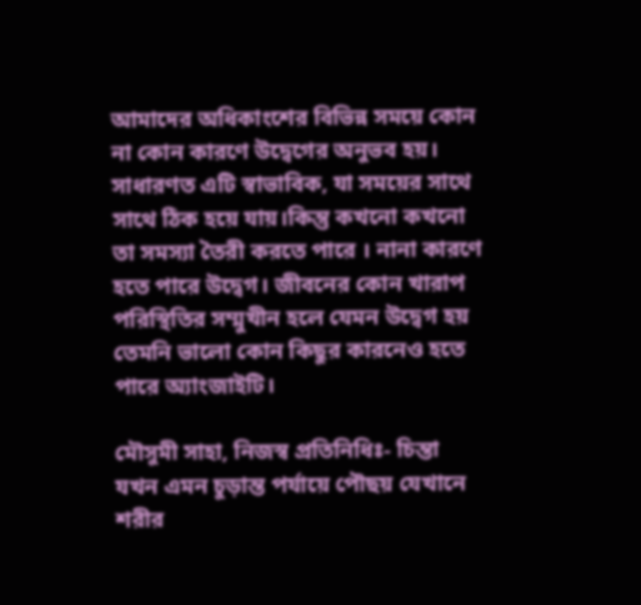আমাদের অধিকাংশের বিভিন্ন সময়ে কোন না কোন কারণে উদ্বেগের অনুভব হয়। সাধারণত এটি স্বাভাবিক, যা সময়ের সাথে সাথে ঠিক হয়ে যায়।কিন্তু কখনো কখনো তা সমস্যা তৈরী করতে পারে । নানা কারণে হতে পারে উদ্বেগ। জীবনের কোন খারাপ পরিস্থিতির সম্মুখীন হলে যেমন উদ্বেগ হয় তেমনি ভালো কোন কিছুর কারনেও হতে পারে অ্যাংজাইটি।

মৌসুমী সাহা, নিজস্ব প্রতিনিধিঃ- চিন্তা যখন এমন চুড়ান্ত পর্যায়ে পৌছয় যেখানে শরীর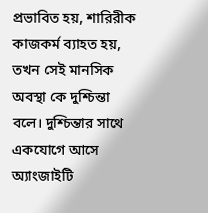প্রভাবিত হয়, শারিরীক কাজকর্ম ব্যাহত হয়, তখন সেই মানসিক অবস্থা কে দুশ্চিন্তা বলে। দুশ্চিন্তার সাথে একযোগে আসে অ্যাংজাইটি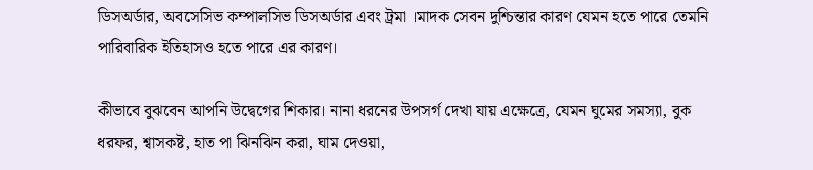ডিসঅর্ডার, অবসেসিভ কম্পালসিভ ডিসঅর্ডার এবং ট্রমা ।মাদক সেবন দুশ্চিন্তার কারণ যেমন হতে পারে তেমনি পারিবারিক ইতিহাসও হতে পারে এর কারণ।

কীভাবে বুঝবেন আপনি উদ্বেগের শিকার। নানা ধরনের উপসর্গ দেখা যায় এক্ষেত্রে, যেমন ঘুমের সমস্যা, বুক ধরফর, শ্বাসকষ্ট, হাত পা ঝিনঝিন করা, ঘাম দেওয়া,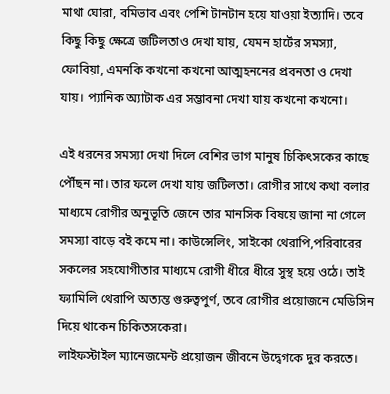মাথা ঘোরা, বমিভাব এবং পেশি টানটান হয়ে যাওয়া ইত্যাদি। তবে কিছু কিছু ক্ষেত্রে জটিলতাও দেখা যায়, যেমন হার্টের সমস্যা, ফোবিয়া, এমনকি কখনো কখনো আত্মহননের প্রবনতা ও দেখা যায়। প্যানিক অ্যাটাক এর সম্ভাবনা দেখা যায় কখনো কখনো।

এই ধরনের সমস্যা দেখা দিলে বেশির ভাগ মানুষ চিকিৎসকের কাছে পৌঁছন না। তার ফলে দেখা যায় জটিলতা। রোগীর সাথে কথা বলার মাধ্যমে রোগীর অনুভূতি জেনে তার মানসিক বিষয়ে জানা না গেলে সমস্যা বাড়ে বই কমে না। কাউন্সেলিং, সাইকো থেরাপি,পরিবারের সকলের সহযোগীতার মাধ্যমে রোগী ধীরে ধীরে সুস্থ হয়ে ওঠে। তাই ফ্যামিলি থেরাপি অত্যন্ত গুরুত্বপুর্ণ, তবে রোগীর প্রয়োজনে মেডিসিন দিয়ে থাকেন চিকিতসকেরা।
লাইফস্টাইল ম্যানেজমেন্ট প্রয়োজন জীবনে উদ্বেগকে দুর করতে।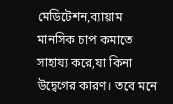মেডিটেশন,ব্যায়াম মানসিক চাপ কমাতে সাহায্য করে,যা কিনা উদ্বেগের কারণ। তবে মনে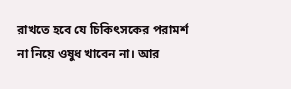রাখতে হবে যে চিকিৎসকের পরামর্শ না নিয়ে ওষুধ খাবেন না। আর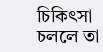চিকিৎসা চললে তা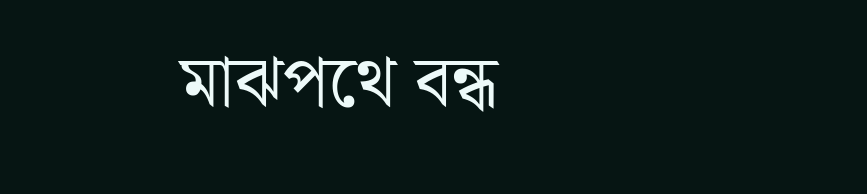মাঝপথে বন্ধ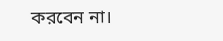করবেন না।